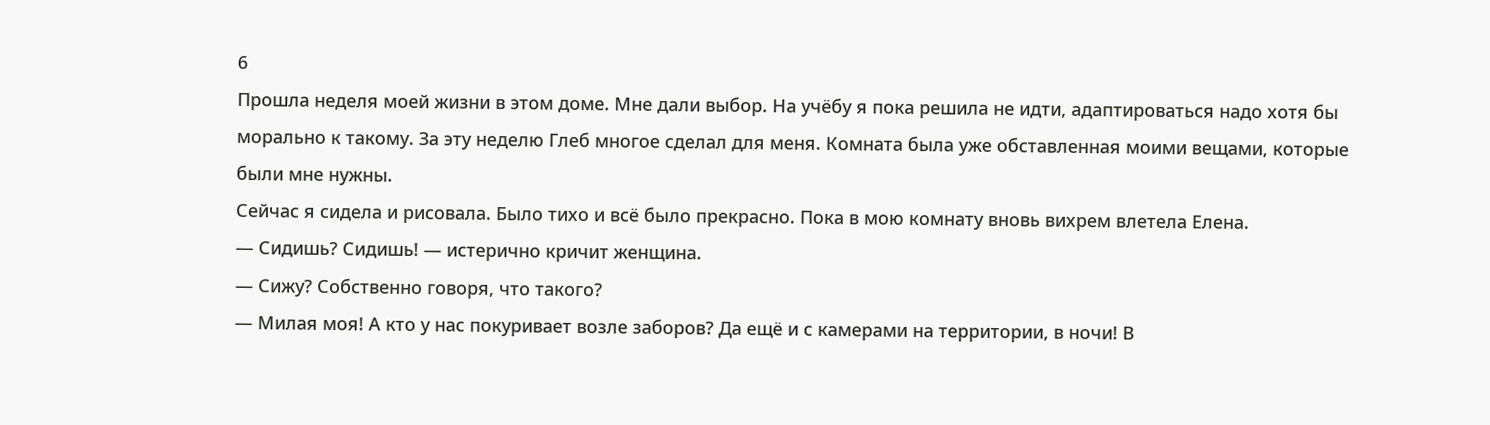6
Прошла неделя моей жизни в этом доме. Мне дали выбор. На учёбу я пока решила не идти, адаптироваться надо хотя бы морально к такому. За эту неделю Глеб многое сделал для меня. Комната была уже обставленная моими вещами, которые были мне нужны.
Сейчас я сидела и рисовала. Было тихо и всё было прекрасно. Пока в мою комнату вновь вихрем влетела Елена.
— Сидишь? Сидишь! — истерично кричит женщина.
— Сижу? Собственно говоря, что такого?
— Милая моя! А кто у нас покуривает возле заборов? Да ещё и с камерами на территории, в ночи! В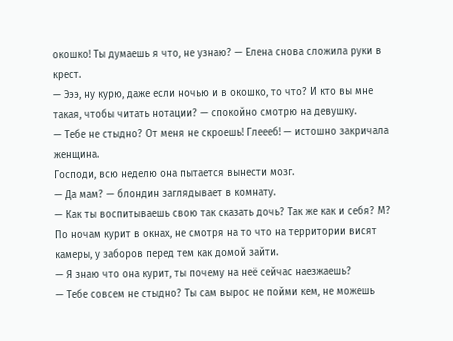окошко! Ты думаешь я что, не узнаю? — Елена снова сложила руки в крест.
— Эээ, ну курю, даже если ночью и в окошко, то что? И кто вы мне такая, чтобы читать нотации? — спокойно смотрю на девушку.
— Тебе не стыдно? От меня не скроешь! Глеееб! — истошно закричала женщина.
Господи, всю неделю она пытается вынести мозг.
— Да мам? — блондин заглядывает в комнату.
— Как ты воспитываешь свою так сказать дочь? Так же как и себя? М? По ночам курит в окнах, не смотря на то что на территории висят камеры, у заборов перед тем как домой зайти.
— Я знаю что она курит, ты почему на неё сейчас наезжаешь?
— Тебе совсем не стыдно? Ты сам вырос не пойми кем, не можешь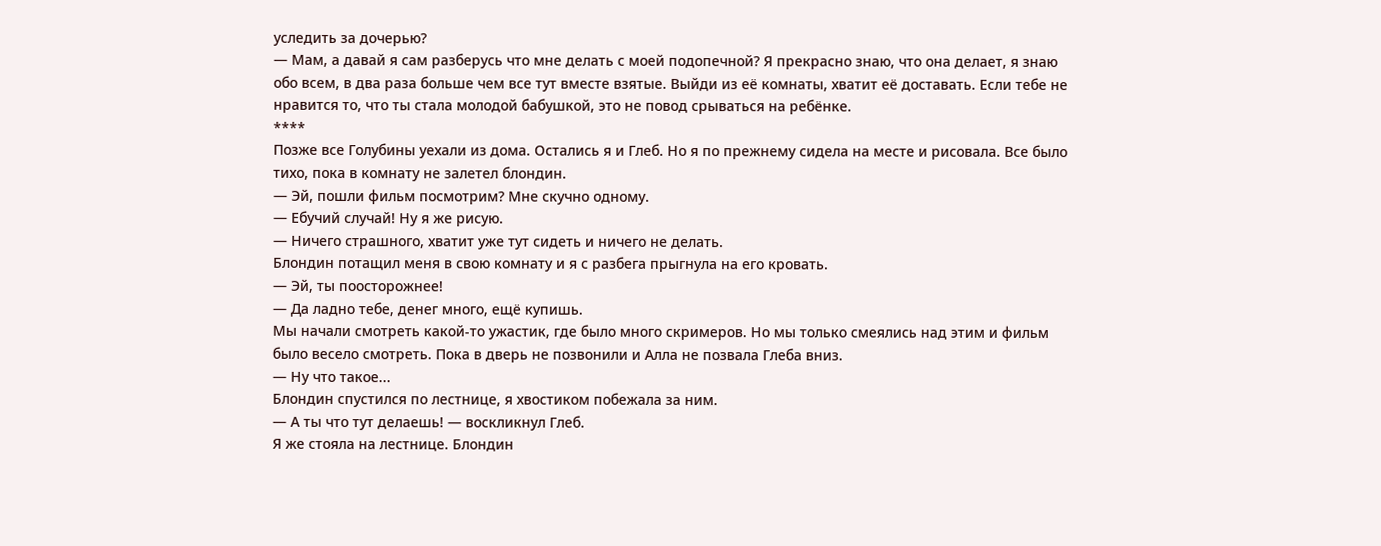уследить за дочерью?
— Мам, а давай я сам разберусь что мне делать с моей подопечной? Я прекрасно знаю, что она делает, я знаю обо всем, в два раза больше чем все тут вместе взятые. Выйди из её комнаты, хватит её доставать. Если тебе не нравится то, что ты стала молодой бабушкой, это не повод срываться на ребёнке.
****
Позже все Голубины уехали из дома. Остались я и Глеб. Но я по прежнему сидела на месте и рисовала. Все было тихо, пока в комнату не залетел блондин.
— Эй, пошли фильм посмотрим? Мне скучно одному.
— Ебучий случай! Ну я же рисую.
— Ничего страшного, хватит уже тут сидеть и ничего не делать.
Блондин потащил меня в свою комнату и я с разбега прыгнула на его кровать.
— Эй, ты поосторожнее!
— Да ладно тебе, денег много, ещё купишь.
Мы начали смотреть какой-то ужастик, где было много скримеров. Но мы только смеялись над этим и фильм было весело смотреть. Пока в дверь не позвонили и Алла не позвала Глеба вниз.
— Ну что такое...
Блондин спустился по лестнице, я хвостиком побежала за ним.
— А ты что тут делаешь! — воскликнул Глеб.
Я же стояла на лестнице. Блондин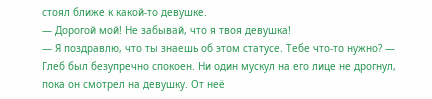стоял ближе к какой-то девушке.
— Дорогой мой! Не забывай, что я твоя девушка!
— Я поздравлю, что ты знаешь об этом статусе. Тебе что-то нужно? — Глеб был безупречно спокоен. Ни один мускул на его лице не дрогнул, пока он смотрел на девушку. От неё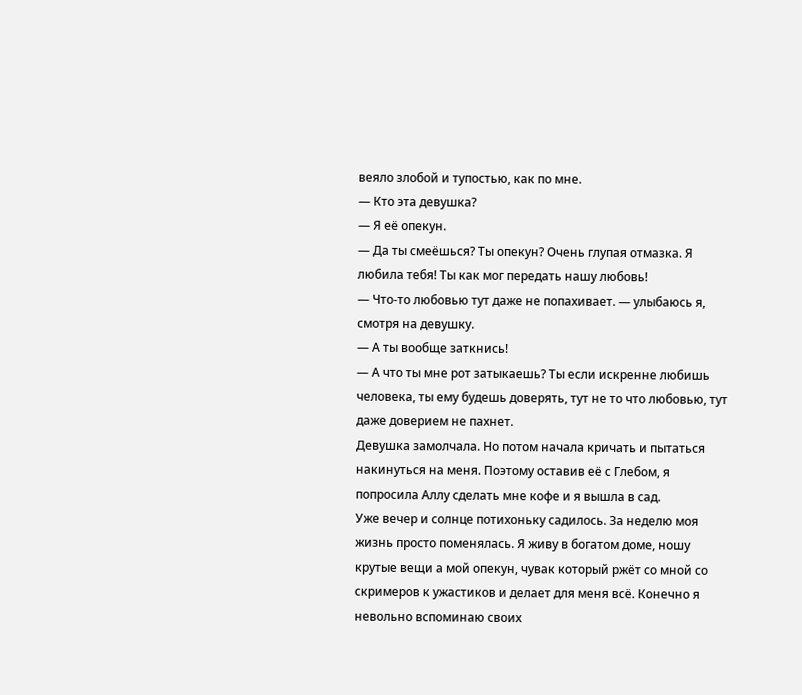веяло злобой и тупостью, как по мне.
— Кто эта девушка?
— Я её опекун.
— Да ты смеёшься? Ты опекун? Очень глупая отмазка. Я любила тебя! Ты как мог передать нашу любовь!
— Что-то любовью тут даже не попахивает. — улыбаюсь я, смотря на девушку.
— А ты вообще заткнись!
— А что ты мне рот затыкаешь? Ты если искренне любишь человека, ты ему будешь доверять, тут не то что любовью, тут даже доверием не пахнет.
Девушка замолчала. Но потом начала кричать и пытаться накинуться на меня. Поэтому оставив её с Глебом, я попросила Аллу сделать мне кофе и я вышла в сад.
Уже вечер и солнце потихоньку садилось. За неделю моя жизнь просто поменялась. Я живу в богатом доме, ношу крутые вещи а мой опекун, чувак который ржёт со мной со скримеров к ужастиков и делает для меня всё. Конечно я невольно вспоминаю своих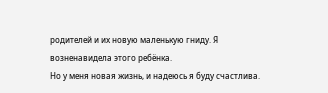родителей и их новую маленькую гниду. Я возненавидела этого ребёнка.
Но у меня новая жизнь, и надеюсь я буду счастлива.